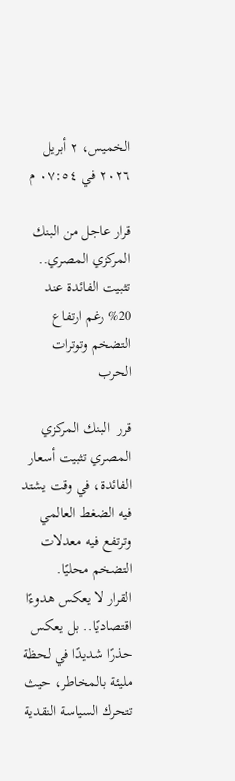الخميس، ٢ أبريل ٢٠٢٦ في ٠٧:٥٤ م

قرار عاجل من البنك المركزي المصري.. تثبيت الفائدة عند 20% رغم ارتفاع التضخم وتوترات الحرب

قرر  البنك المركزي المصري تثبيت أسعار الفائدة، في وقت يشتد فيه الضغط العالمي وترتفع فيه معدلات التضخم محليًا.
القرار لا يعكس هدوءًا اقتصاديًا.. بل يعكس حذرًا شديدًا في لحظة مليئة بالمخاطر، حيث تتحرك السياسة النقدية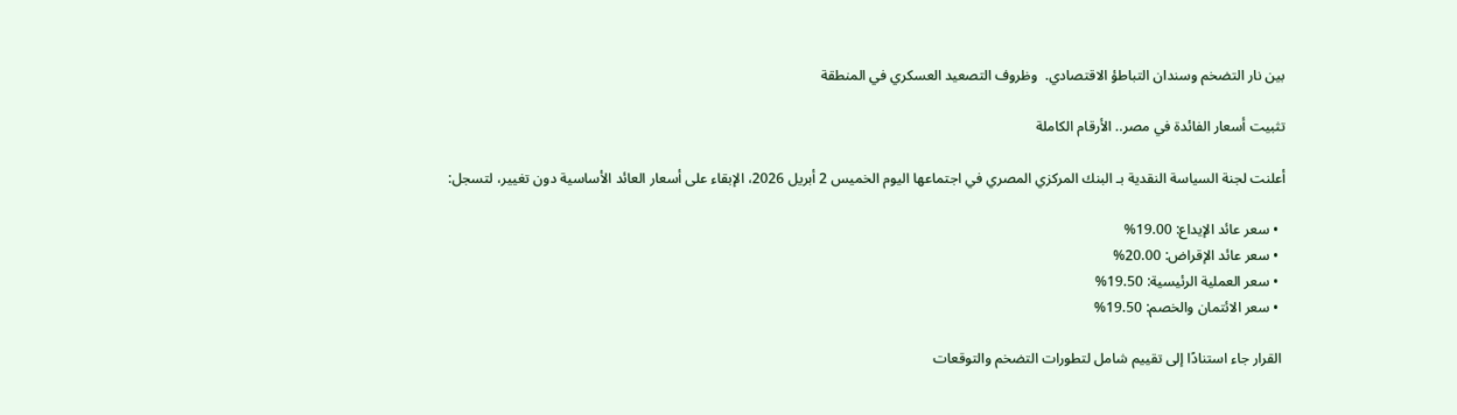بين نار التضخم وسندان التباطؤ الاقتصادي.  وظروف التصعيد العسكري في المنطقة

تثبيت أسعار الفائدة في مصر.. الأرقام الكاملة

أعلنت لجنة السياسة النقدية بـ البنك المركزي المصري في اجتماعها اليوم الخميس 2 أبريل 2026، الإبقاء على أسعار العائد الأساسية دون تغيير، لتسجل:

  • سعر عائد الإيداع: 19.00%
  • سعر عائد الإقراض: 20.00%
  • سعر العملية الرئيسية: 19.50%
  • سعر الائتمان والخصم: 19.50%

 القرار جاء استنادًا إلى تقييم شامل لتطورات التضخم والتوقعات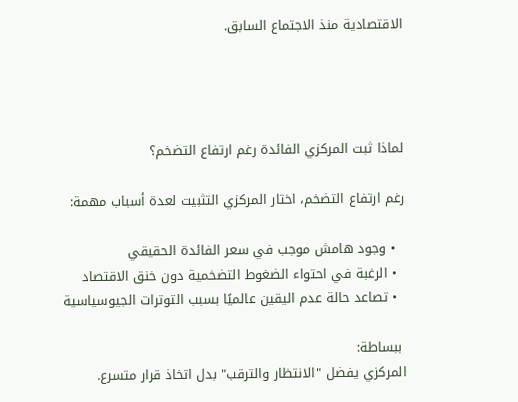الاقتصادية منذ الاجتماع السابق.




لماذا ثبت المركزي الفائدة رغم ارتفاع التضخم؟

رغم ارتفاع التضخم، اختار المركزي التثبيت لعدة أسباب مهمة:

  • وجود هامش موجب في سعر الفائدة الحقيقي
  • الرغبة في احتواء الضغوط التضخمية دون خنق الاقتصاد
  • تصاعد حالة عدم اليقين عالميًا بسبب التوترات الجيوسياسية

 ببساطة:
المركزي يفضل "الانتظار والترقب" بدل اتخاذ قرار متسرع.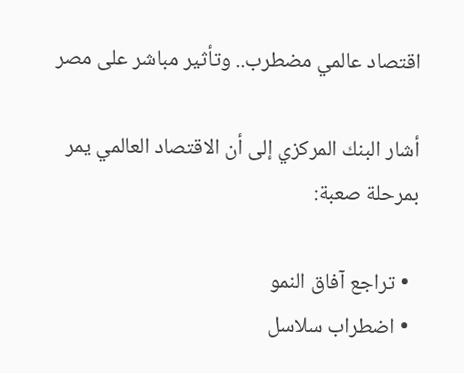اقتصاد عالمي مضطرب.. وتأثير مباشر على مصر

أشار البنك المركزي إلى أن الاقتصاد العالمي يمر بمرحلة صعبة:

  • تراجع آفاق النمو
  • اضطراب سلاسل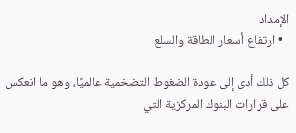الإمداد
  • ارتفاع أسعار الطاقة والسلع

كل ذلك أدى إلى عودة الضغوط التضخمية عالميًا، وهو ما انعكس على قرارات البنوك المركزية التي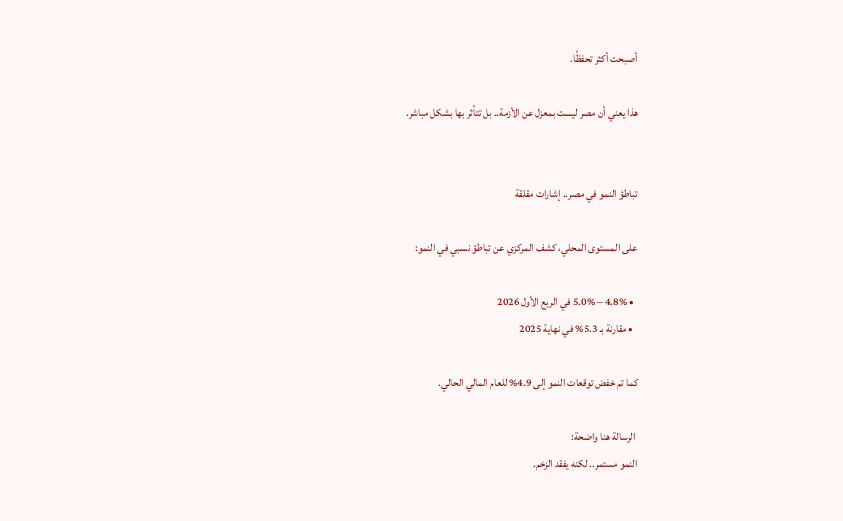أصبحت أكثر تحفظًا.

هذا يعني أن مصر ليست بمعزل عن الأزمة.. بل تتأثر بها بشكل مباشر.


تباطؤ النمو في مصر.. إشارات مقلقة

على المستوى المحلي، كشف المركزي عن تباطؤ نسبي في النمو:

  • 4.8% – 5.0% في الربع الأول 2026
  • مقارنة بـ 5.3% في نهاية 2025

كما تم خفض توقعات النمو إلى 4.9% للعام المالي الحالي.

 الرسالة هنا واضحة:
النمو مستمر.. لكنه يفقد الزخم.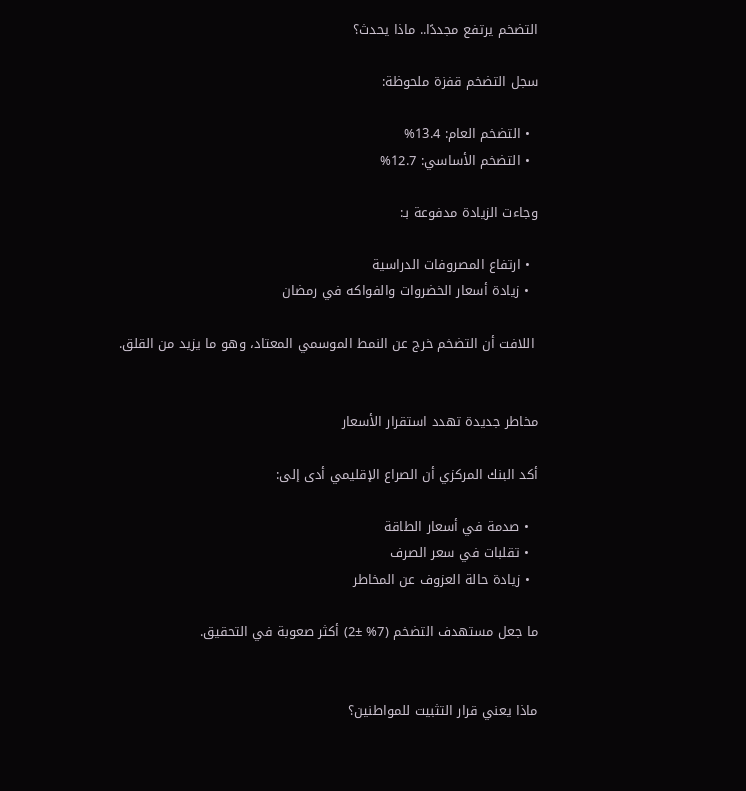التضخم يرتفع مجددًا.. ماذا يحدث؟

سجل التضخم قفزة ملحوظة:

  • التضخم العام: 13.4%
  • التضخم الأساسي: 12.7%

وجاءت الزيادة مدفوعة بـ:

  • ارتفاع المصروفات الدراسية
  • زيادة أسعار الخضروات والفواكه في رمضان

 اللافت أن التضخم خرج عن النمط الموسمي المعتاد، وهو ما يزيد من القلق.


مخاطر جديدة تهدد استقرار الأسعار

أكد البنك المركزي أن الصراع الإقليمي أدى إلى:

  • صدمة في أسعار الطاقة
  • تقلبات في سعر الصرف
  • زيادة حالة العزوف عن المخاطر

ما جعل مستهدف التضخم (7% ±2) أكثر صعوبة في التحقيق.


ماذا يعني قرار التثبيت للمواطنين؟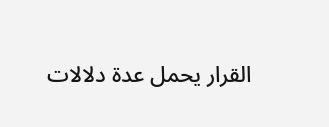القرار يحمل عدة دلالات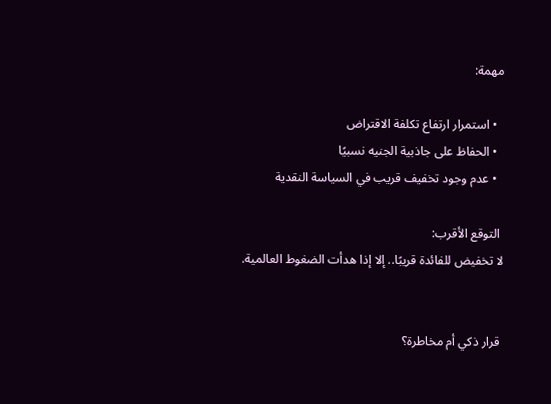مهمة:

  • استمرار ارتفاع تكلفة الاقتراض
  • الحفاظ على جاذبية الجنيه نسبيًا
  • عدم وجود تخفيف قريب في السياسة النقدية

 التوقع الأقرب:
لا تخفيض للفائدة قريبًا.. إلا إذا هدأت الضغوط العالمية.


 قرار ذكي أم مخاطرة؟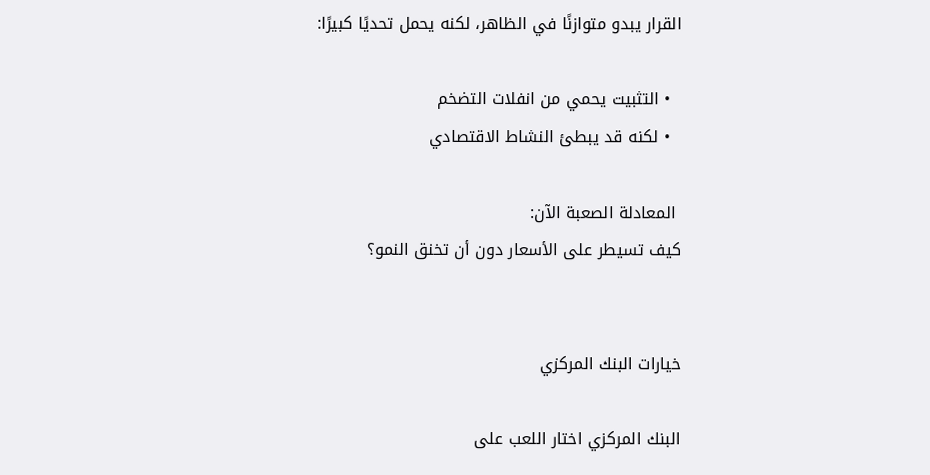القرار يبدو متوازنًا في الظاهر، لكنه يحمل تحديًا كبيرًا:

  • التثبيت يحمي من انفلات التضخم
  • لكنه قد يبطئ النشاط الاقتصادي

 المعادلة الصعبة الآن:
كيف تسيطر على الأسعار دون أن تخنق النمو؟


خيارات البنك المركزي

البنك المركزي اختار اللعب على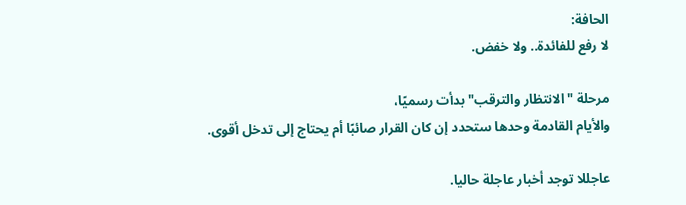الحافة:
لا رفع للفائدة.. ولا خفض.

مرحلة "الانتظار والترقب" بدأت رسميًا،
والأيام القادمة وحدها ستحدد إن كان القرار صائبًا أم يحتاج إلى تدخل أقوى.

عاجللا توجد أخبار عاجلة حاليا.